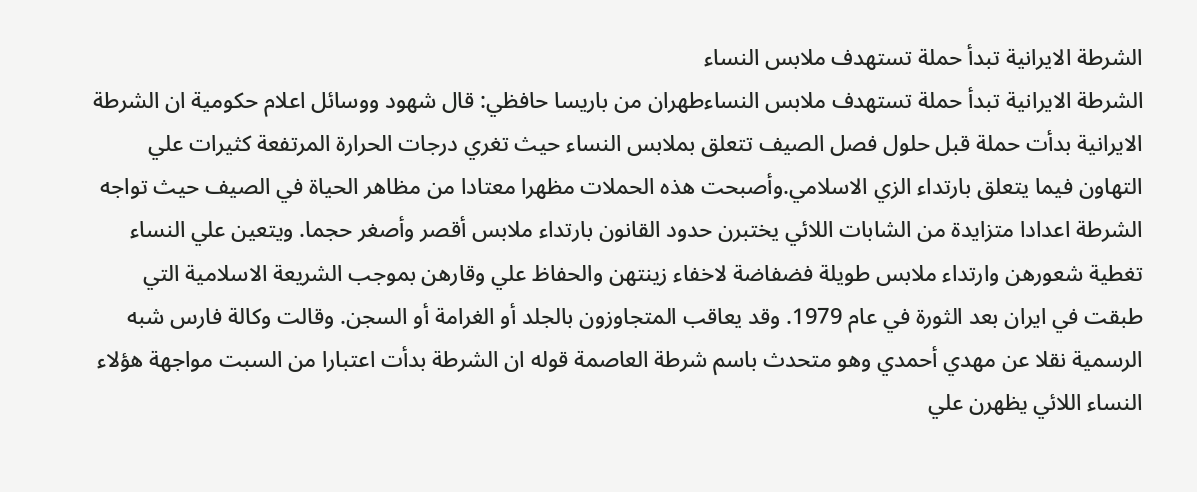الشرطة الايرانية تبدأ حملة تستهدف ملابس النساء
الشرطة الايرانية تبدأ حملة تستهدف ملابس النساءطهران من باريسا حافظي: قال شهود ووسائل اعلام حكومية ان الشرطة الايرانية بدأت حملة قبل حلول فصل الصيف تتعلق بملابس النساء حيث تغري درجات الحرارة المرتفعة كثيرات علي التهاون فيما يتعلق بارتداء الزي الاسلامي.وأصبحت هذه الحملات مظهرا معتادا من مظاهر الحياة في الصيف حيث تواجه الشرطة اعدادا متزايدة من الشابات اللائي يختبرن حدود القانون بارتداء ملابس أقصر وأصغر حجما. ويتعين علي النساء تغطية شعورهن وارتداء ملابس طويلة فضفاضة لاخفاء زينتهن والحفاظ علي وقارهن بموجب الشريعة الاسلامية التي طبقت في ايران بعد الثورة في عام 1979. وقد يعاقب المتجاوزون بالجلد أو الغرامة أو السجن. وقالت وكالة فارس شبه الرسمية نقلا عن مهدي أحمدي وهو متحدث باسم شرطة العاصمة قوله ان الشرطة بدأت اعتبارا من السبت مواجهة هؤلاء النساء اللائي يظهرن علي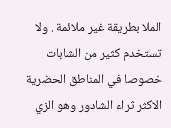الملا بطريقة غير ملائمة . ولا تستخدم كثير من الشابات خصوصا في المناطق الحضرية الاكثر ثراء الشادور وهو الزي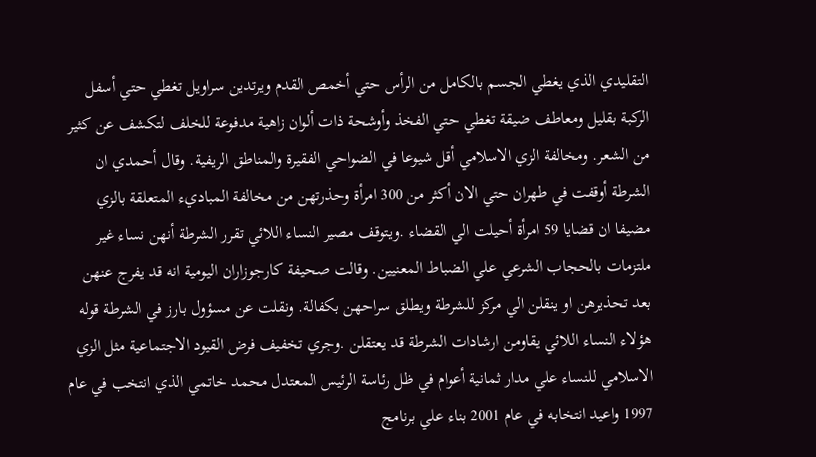التقليدي الذي يغطي الجسم بالكامل من الرأس حتي أخمص القدم ويرتدين سراويل تغطي حتي أسفل الركبة بقليل ومعاطف ضيقة تغطي حتي الفخذ وأوشحة ذات ألوان زاهية مدفوعة للخلف لتكشف عن كثير من الشعر. ومخالفة الزي الاسلامي أقل شيوعا في الضواحي الفقيرة والمناطق الريفية. وقال أحمدي ان الشرطة أوقفت في طهران حتي الان أكثر من 300 امرأة وحذرتهن من مخالفة المباديء المتعلقة بالزي مضيفا ان قضايا 59 امرأة أحيلت الي القضاء .ويتوقف مصير النساء اللائي تقرر الشرطة أنهن نساء غير ملتزمات بالحجاب الشرعي علي الضباط المعنيين. وقالت صحيفة كارجوزاران اليومية انه قد يفرج عنهن بعد تحذيرهن او ينقلن الي مركز للشرطة ويطلق سراحهن بكفالة. ونقلت عن مسؤول بارز في الشرطة قوله هؤلاء النساء اللائي يقاومن ارشادات الشرطة قد يعتقلن .وجري تخفيف فرض القيود الاجتماعية مثل الزي الاسلامي للنساء علي مدار ثمانية أعوام في ظل رئاسة الرئيس المعتدل محمد خاتمي الذي انتخب في عام 1997 واعيد انتخابه في عام 2001 بناء علي برنامج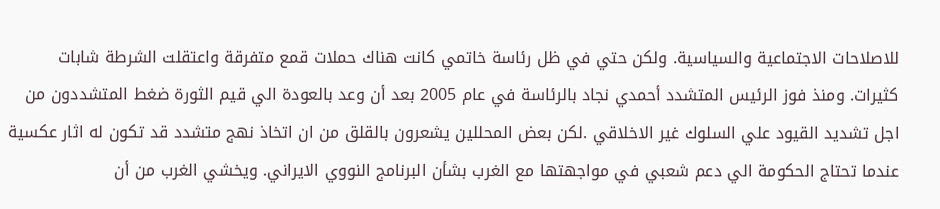للاصلاحات الاجتماعية والسياسية. ولكن حتي في ظل رئاسة خاتمي كانت هناك حملات قمع متفرقة واعتقلت الشرطة شابات كثيرات. ومنذ فوز الرئيس المتشدد أحمدي نجاد بالرئاسة في عام 2005 بعد أن وعد بالعودة الي قيم الثورة ضغط المتشددون من اجل تشديد القيود علي السلوك غير الاخلاقي .لكن بعض المحللين يشعرون بالقلق من ان اتخاذ نهج متشدد قد تكون له اثار عكسية عندما تحتاج الحكومة الي دعم شعبي في مواجهتها مع الغرب بشأن البرنامج النووي الايراني. ويخشي الغرب من أن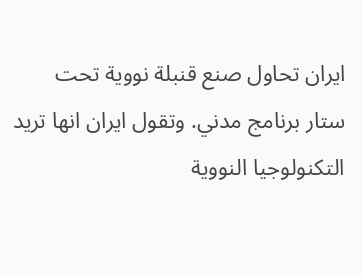ايران تحاول صنع قنبلة نووية تحت ستار برنامج مدني. وتقول ايران انها تريد التكنولوجيا النووية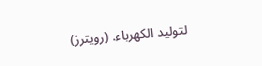لتوليد الكهرباء. (رويترز)